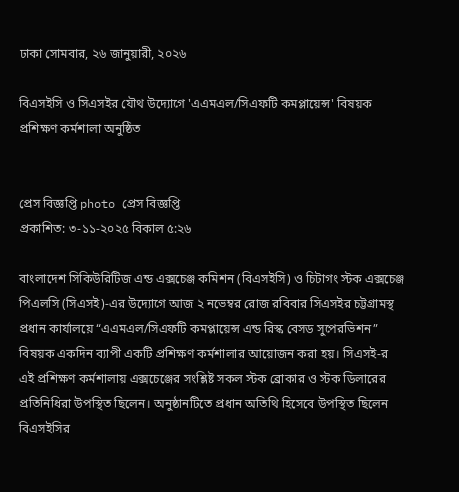ঢাকা সোমবার, ২৬ জানুয়ারী, ২০২৬

বিএসইসি ও সিএসইর যৌথ উদ্যোগে 'এএমএল/সিএফটি কমপ্লায়েন্স' বিষয়ক প্রশিক্ষণ কর্মশালা অনুষ্ঠিত


প্রেস বিজ্ঞপ্তি photo প্রেস বিজ্ঞপ্তি
প্রকাশিত: ৩-১১-২০২৫ বিকাল ৫:২৬

বাংলাদেশ সিকিউরিটিজ এন্ড এক্সচেঞ্জ কমিশন (বিএসইসি) ও চিটাগং স্টক এক্সচেঞ্জ পিএলসি (সিএসই)-এর উদ্যোগে আজ ২ নভেম্বর রোজ রবিবার সিএসইর চট্টগ্রামস্থ প্রধান কার্যালয়ে “এএমএল/সিএফটি কমপ্লায়েন্স এন্ড রিস্ক বেসড সুপেরভিশন” বিষয়ক একদিন ব্যাপী একটি প্রশিক্ষণ কর্মশালার আয়োজন করা হয়। সিএসই-র এই প্রশিক্ষণ কর্মশালায় এক্সচেঞ্জের সংশ্লিষ্ট সকল স্টক ব্রোকার ও স্টক ডিলারের প্রতিনিধিরা উপস্থিত ছিলেন। অনুষ্ঠানটিতে প্রধান অতিথি হিসেবে উপস্থিত ছিলেন বিএসইসির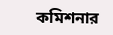কমিশনার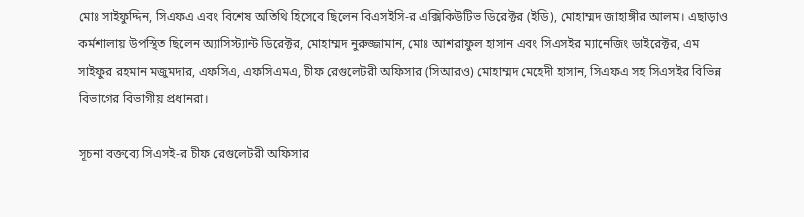মোঃ সাইফুদ্দিন, সিএফএ এবং বিশেষ অতিথি হিসেবে ছিলেন বিএসইসি-র এক্সিকিউটিভ ডিরেক্টর (ইডি), মোহাম্মদ জাহাঙ্গীর আলম। এছাড়াও কর্মশালায় উপস্থিত ছিলেন অ্যাসিস্ট্যান্ট ডিরেক্টর, মোহাম্মদ নুরুজ্জামান, মোঃ আশরাফুল হাসান এবং সিএসইর ম্যানেজিং ডাইরেক্টর, এম সাইফুর রহমান মজুমদার, এফসিএ, এফসিএমএ, চীফ রেগুলেটরী অফিসার (সিআরও) মোহাম্মদ মেহেদী হাসান, সিএফএ সহ সিএসইর বিভিন্ন বিভাগের বিভাগীয় প্রধানরা।

সূচনা বক্তব্যে সিএসই-র চীফ রেগুলেটরী অফিসার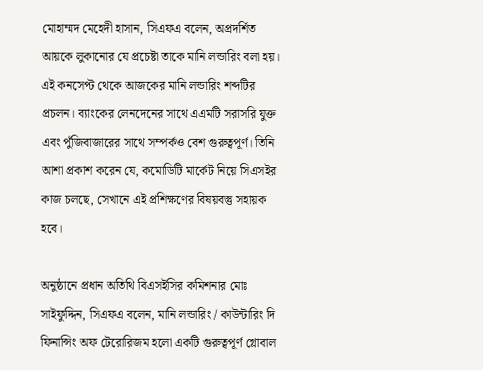মোহাম্মদ মেহেদী হাসান, সিএফএ বলেন, অপ্রদর্শিত আয়কে লুকানোর যে প্রচেষ্টা তাকে মানি লন্ডারিং বলা হয়। এই কনসেপ্ট থেকে আজকের মানি লন্ডারিং শব্দটির প্রচলন। ব্যাংকের লেনদেনের সাথে এএমটি সরাসরি যুক্ত এবং পুঁজিবাজারের সাথে সম্পর্কও বেশ গুরুত্বপূর্ণ। তিনি আশা প্রকাশ করেন যে, কমোডিটি মার্কেট নিয়ে সিএসইর কাজ চলছে, সেখানে এই প্রশিক্ষণের বিষয়বস্তু সহায়ক হবে।

অনুষ্ঠানে প্রধান অতিথি বিএসইসির কমিশনার মোঃ সাইফুদ্দিন, সিএফএ বলেন, মানি লন্ডারিং / কাউন্টারিং দি ফিনান্সিং অফ টেরোরিজম হলো একটি গুরুত্বপূর্ণ গ্লোবাল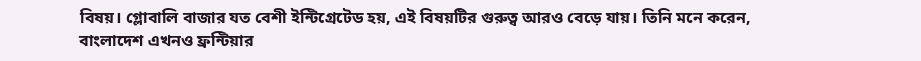বিষয়। গ্লোবালি বাজার যত বেশী ইন্টিগ্রেটেড হয়, এই বিষয়টির গুরুত্ব আরও বেড়ে যায়। তিনি মনে করেন, বাংলাদেশ এখনও ফ্রন্টিয়ার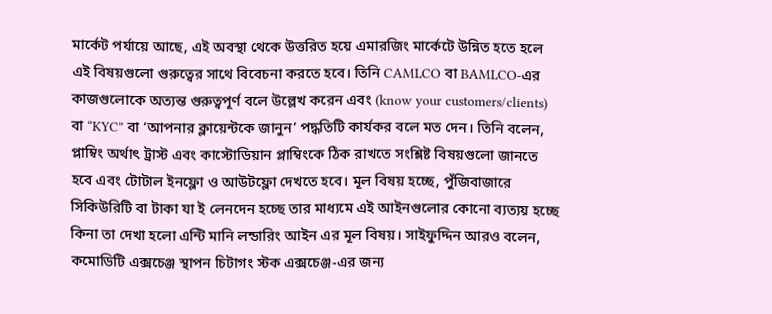মার্কেট পর্যায়ে আছে, এই অবস্থা থেকে উত্তরিত হয়ে এমারজিং মার্কেটে উন্নিত হতে হলে এই বিষয়গুলো গুরুত্বের সাথে বিবেচনা করতে হবে। তিনি CAMLCO বা BAMLCO-এর কাজগুলোকে অত্যন্ত গুরুত্বপূর্ণ বলে উল্লেখ করেন এবং (know your customers/clients) বা “KYC” বা ‘আপনার ক্লায়েন্টকে জানুন’ পদ্ধতিটি কার্যকর বলে মত দেন। তিনি বলেন, প্লাম্বিং অর্থাৎ ট্রাস্ট এবং কাস্টোডিয়ান প্লাম্বিংকে ঠিক রাখতে সংশ্লিষ্ট বিষয়গুলো জানতে হবে এবং টোটাল ইনফ্লো ও আউটফ্লো দেখতে হবে। মূল বিষয় হচ্ছে, পুঁজিবাজারে সিকিউরিটি বা টাকা যা ই লেনদেন হচ্ছে তার মাধ্যমে এই আইনগুলোর কোনো ব্যত্যয় হচ্ছে কিনা তা দেখা হলো এন্টি মানি লন্ডারিং আইন এর মূল বিষয়। সাইফুদ্দিন আরও বলেন, কমোডিটি এক্সচেঞ্জ স্থাপন চিটাগং স্টক এক্সচেঞ্জ-এর জন্য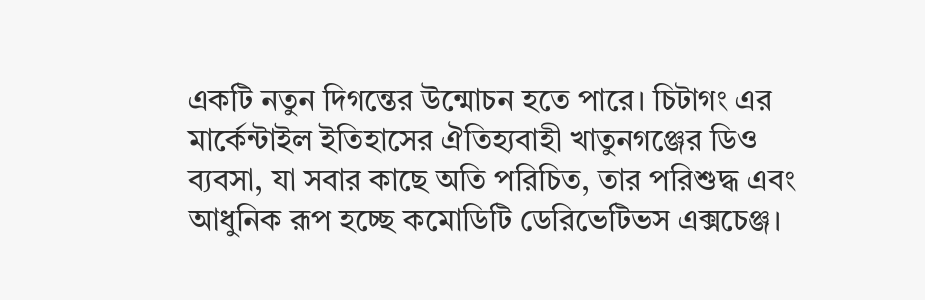একটি নতুন দিগন্তের উন্মোচন হতে পারে। চিটাগং এর মার্কেন্টাইল ইতিহাসের ঐতিহ্যবাহী খাতুনগঞ্জের ডিও ব্যবসা, যা সবার কাছে অতি পরিচিত, তার পরিশুদ্ধ এবং আধুনিক রূপ হচ্ছে কমোডিটি ডেরিভেটিভস এক্সচেঞ্জ।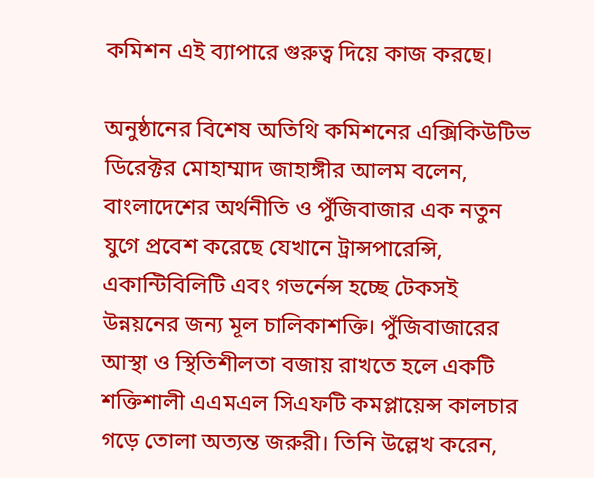কমিশন এই ব্যাপারে গুরুত্ব দিয়ে কাজ করছে।

অনুষ্ঠানের বিশেষ অতিথি কমিশনের এক্সিকিউটিভ ডিরেক্টর মোহাম্মাদ জাহাঙ্গীর আলম বলেন, বাংলাদেশের অর্থনীতি ও পুঁজিবাজার এক নতুন যুগে প্রবেশ করেছে যেখানে ট্রান্সপারেন্সি, একান্টিবিলিটি এবং গভর্নেন্স হচ্ছে টেকসই উন্নয়নের জন্য মূল চালিকাশক্তি। পুঁজিবাজারের আস্থা ও স্থিতিশীলতা বজায় রাখতে হলে একটি শক্তিশালী এএমএল সিএফটি কমপ্লায়েন্স কালচার গড়ে তোলা অত্যন্ত জরুরী। তিনি উল্লেখ করেন,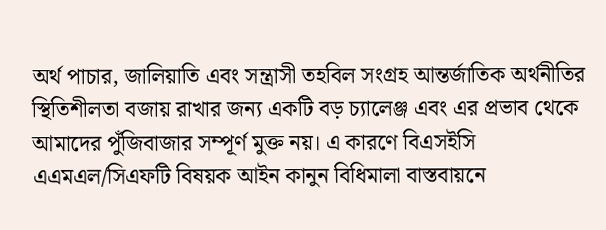অর্থ পাচার, জালিয়াতি এবং সন্ত্রাসী তহবিল সংগ্রহ আন্তর্জাতিক অর্থনীতির স্থিতিশীলতা বজায় রাখার জন্য একটি বড় চ্যালেঞ্জ এবং এর প্রভাব থেকে আমাদের পুঁজিবাজার সম্পূর্ণ মুক্ত নয়। এ কারণে বিএসইসি এএমএল/সিএফটি বিষয়ক আইন কানুন বিধিমালা বাস্তবায়নে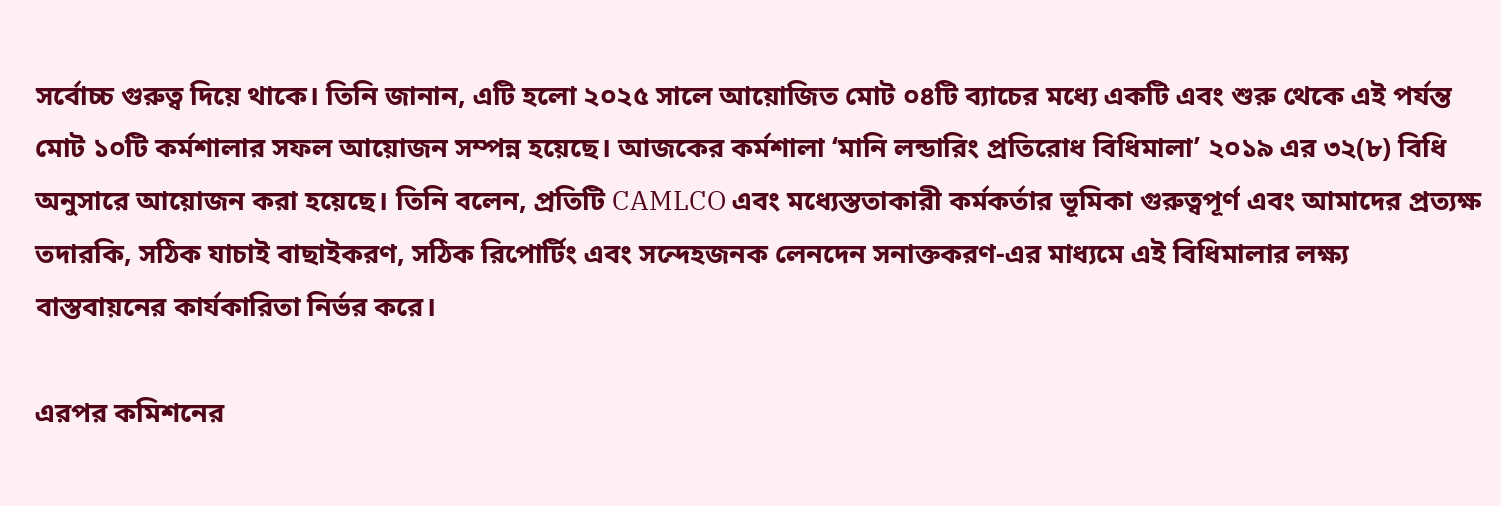সর্বোচ্চ গুরুত্ব দিয়ে থাকে। তিনি জানান, এটি হলো ২০২৫ সালে আয়োজিত মোট ০৪টি ব্যাচের মধ্যে একটি এবং শুরু থেকে এই পর্যন্ত মোট ১০টি কর্মশালার সফল আয়োজন সম্পন্ন হয়েছে। আজকের কর্মশালা ‘মানি লন্ডারিং প্রতিরোধ বিধিমালা’ ২০১৯ এর ৩২(৮) বিধি অনুসারে আয়োজন করা হয়েছে। তিনি বলেন, প্রতিটি CAMLCO এবং মধ্যেস্ততাকারী কর্মকর্তার ভূমিকা গুরুত্বপূর্ণ এবং আমাদের প্রত্যক্ষ তদারকি, সঠিক যাচাই বাছাইকরণ, সঠিক রিপোর্টিং এবং সন্দেহজনক লেনদেন সনাক্তকরণ-এর মাধ্যমে এই বিধিমালার লক্ষ্য বাস্তবায়নের কার্যকারিতা নির্ভর করে।

এরপর কমিশনের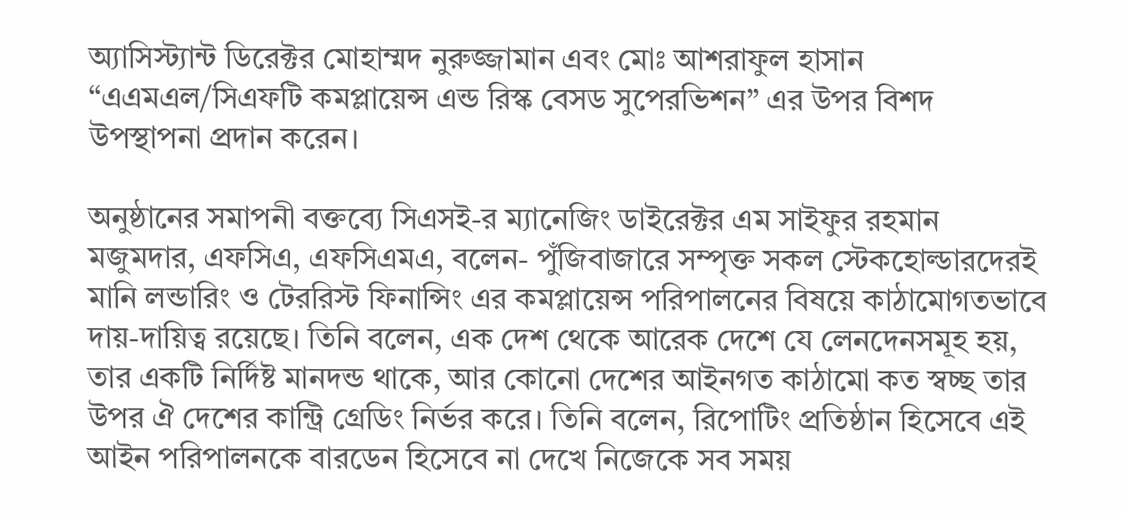অ্যাসিস্ট্যান্ট ডিরেক্টর মোহাম্মদ নুরুজ্জামান এবং মোঃ আশরাফুল হাসান “এএমএল/সিএফটি কমপ্লায়েন্স এন্ড রিস্ক বেসড সুপেরভিশন” এর উপর বিশদ উপস্থাপনা প্রদান করেন।

অনুষ্ঠানের সমাপনী বক্তব্যে সিএসই-র ম্যানেজিং ডাইরেক্টর এম সাইফুর রহমান মজুমদার, এফসিএ, এফসিএমএ, বলেন- পুঁজিবাজারে সম্পৃক্ত সকল স্টেকহোল্ডারদেরই মানি লন্ডারিং ও টেররিস্ট ফিনান্সিং এর কমপ্লায়েন্স পরিপালনের বিষয়ে কাঠামোগতভাবে দায়-দায়িত্ব রয়েছে। তিনি বলেন, এক দেশ থেকে আরেক দেশে যে লেনদেনসমূহ হয়, তার একটি নির্দিষ্ট মানদন্ড থাকে, আর কোনো দেশের আইনগত কাঠামো কত স্বচ্ছ তার উপর ঐ দেশের কান্ট্রি গ্রেডিং নির্ভর করে। তিনি বলেন, রিপোটিং প্রতিষ্ঠান হিসেবে এই আইন পরিপালনকে বারডেন হিসেবে না দেখে নিজেকে সব সময়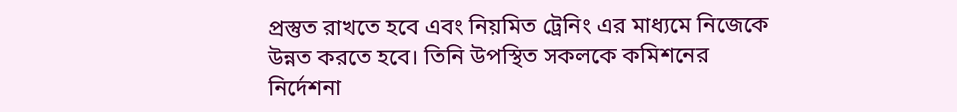প্রস্তুত রাখতে হবে এবং নিয়মিত ট্রেনিং এর মাধ্যমে নিজেকে উন্নত করতে হবে। তিনি উপস্থিত সকলকে কমিশনের নির্দেশনা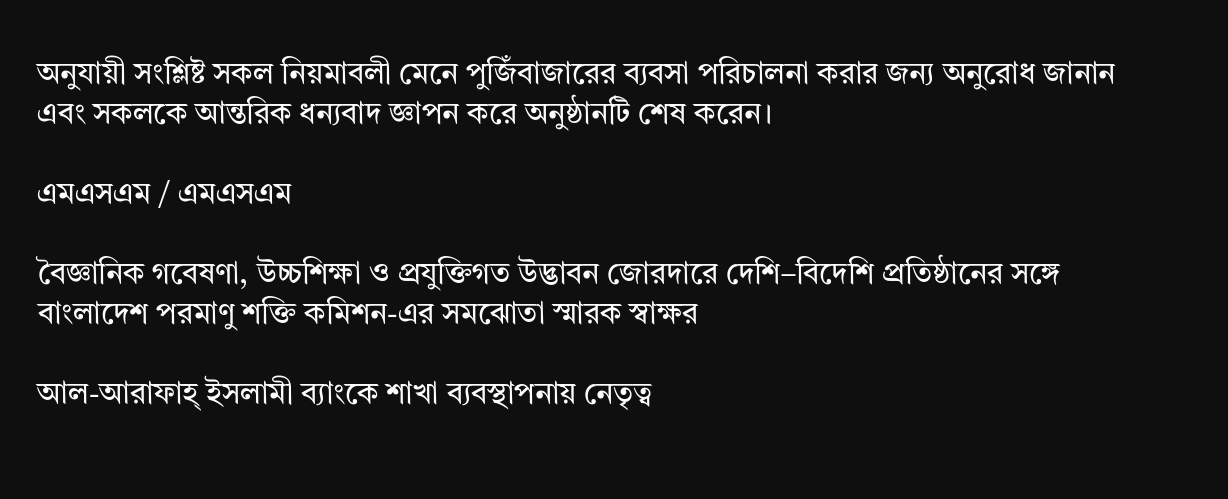অনুযায়ী সংশ্লিষ্ট সকল নিয়মাবলী মেনে পুজিঁবাজারের ব্যবসা পরিচালনা করার জন্য অনুরোধ জানান এবং সকলকে আন্তরিক ধন্যবাদ জ্ঞাপন করে অনুষ্ঠানটি শেষ করেন।

এমএসএম / এমএসএম

বৈজ্ঞানিক গবেষণা, উচ্চশিক্ষা ও প্রযুক্তিগত উদ্ভাবন জোরদারে দেশি–বিদেশি প্রতিষ্ঠানের সঙ্গে বাংলাদেশ পরমাণু শক্তি কমিশন-এর সমঝোতা স্মারক স্বাক্ষর

আল-আরাফাহ্ ইসলামী ব্যাংকে শাখা ব্যবস্থাপনায় নেতৃত্ব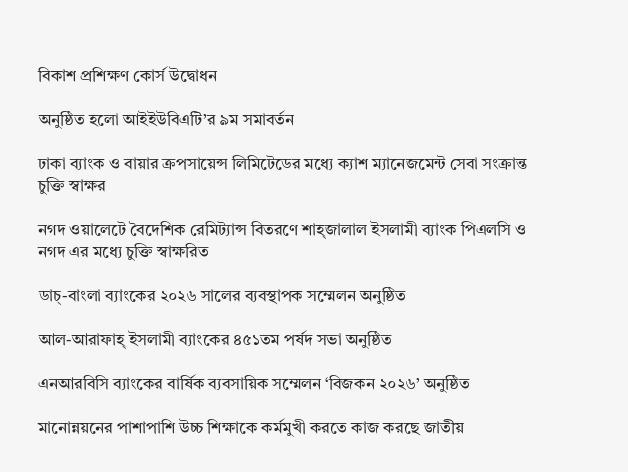বিকাশ প্রশিক্ষণ কোর্স উদ্বোধন

অনুষ্ঠিত হলো আইইউবিএটি’র ৯ম সমাবর্তন

ঢাকা ব্যাংক ও বায়ার ক্রপসায়েন্স লিমিটেডের মধ্যে ক্যাশ ম্যানেজমেন্ট সেবা সংক্রান্ত চুক্তি স্বাক্ষর

নগদ ওয়ালেটে বৈদেশিক রেমিট্যান্স বিতরণে শাহ্জালাল ইসলামী ব্যাংক পিএলসি ও নগদ এর মধ্যে চুক্তি স্বাক্ষরিত

ডাচ্-বাংলা ব্যাংকের ২০২৬ সালের ব্যবস্থাপক সম্মেলন অনুষ্ঠিত

আল-আরাফাহ্ ইসলামী ব্যাংকের ৪৫১তম পর্ষদ সভা অনুষ্ঠিত

এনআরবিসি ব্যাংকের বার্ষিক ব্যবসায়িক সম্মেলন ‘বিজকন ২০২৬’ অনুষ্ঠিত

মানোন্নয়নের পাশাপাশি উচ্চ শিক্ষাকে কর্মমুখী করতে কাজ করছে জাতীয়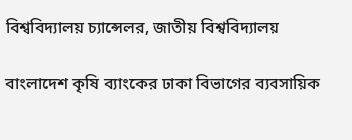বিশ্ববিদ্যালয় চ্যান্সেলর, জাতীয় বিশ্ববিদ্যালয়

বাংলাদেশ কৃষি ব্যাংকের ঢাকা বিভাগের ব্যবসায়িক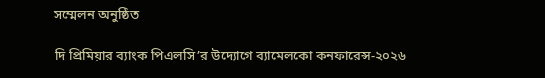সম্মেলন অনুষ্ঠিত

দি প্রিমিয়ার ব্যাংক পিএলসি’র উদ্যোগে ব্যামেলকো কনফারেন্স-২০২৬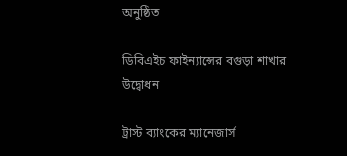অনুষ্ঠিত

ডিবিএইচ ফাইন্যান্সের বগুড়া শাখার উদ্বোধন

ট্রাস্ট ব্যাংকের ম্যানেজার্স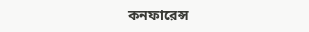কনফারেন্স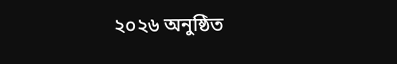২০২৬ অনুষ্ঠিত